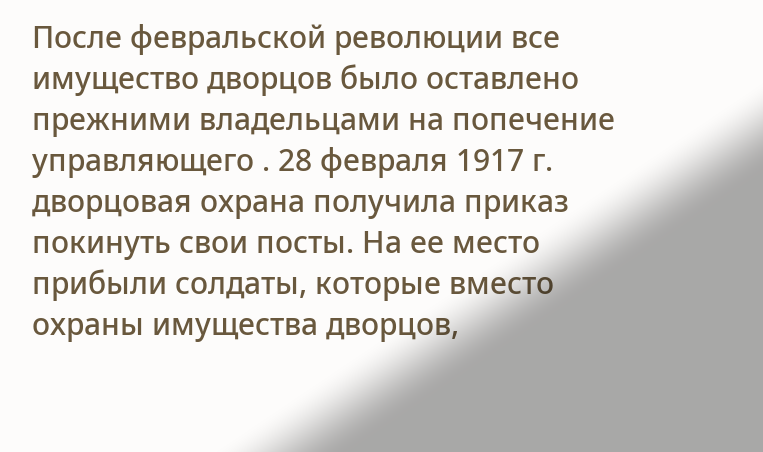После февральской революции все имущество дворцов было оставлено прежними владельцами на попечение управляющего . 28 февраля 1917 г. дворцовая охрана получила приказ покинуть свои посты. На ее место прибыли солдаты, которые вместо охраны имущества дворцов,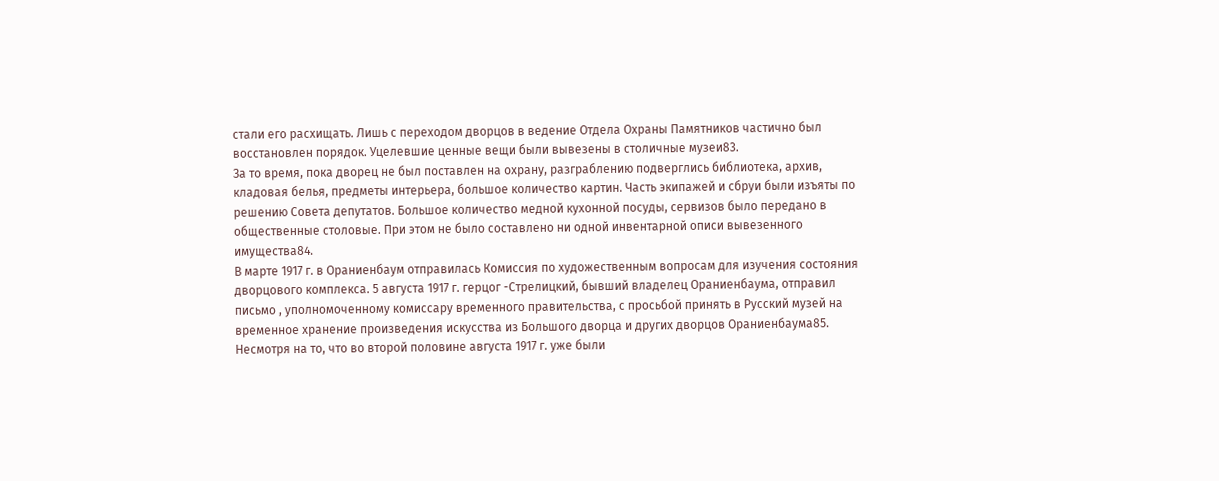стали его расхищать. Лишь с переходом дворцов в ведение Отдела Охраны Памятников частично был восстановлен порядок. Уцелевшие ценные вещи были вывезены в столичные музеи83.
За то время, пока дворец не был поставлен на охрану, разграблению подверглись библиотека, архив, кладовая белья, предметы интерьера, большое количество картин. Часть экипажей и сбруи были изъяты по решению Совета депутатов. Большое количество медной кухонной посуды, сервизов было передано в общественные столовые. При этом не было составлено ни одной инвентарной описи вывезенного имущества84.
В марте 1917 г. в Ораниенбаум отправилась Комиссия по художественным вопросам для изучения состояния дворцового комплекса. 5 августа 1917 г. герцог -Стрелицкий, бывший владелец Ораниенбаума, отправил письмо , уполномоченному комиссару временного правительства, с просьбой принять в Русский музей на временное хранение произведения искусства из Большого дворца и других дворцов Ораниенбаума85.
Несмотря на то, что во второй половине августа 1917 г. уже были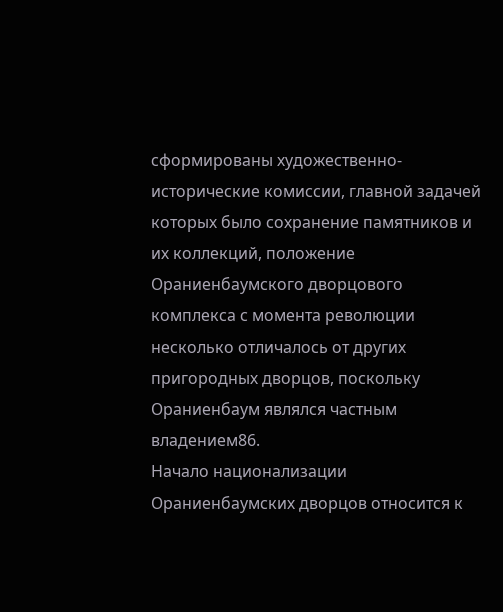сформированы художественно-исторические комиссии, главной задачей которых было сохранение памятников и их коллекций, положение Ораниенбаумского дворцового комплекса с момента революции несколько отличалось от других пригородных дворцов, поскольку Ораниенбаум являлся частным владением86.
Начало национализации Ораниенбаумских дворцов относится к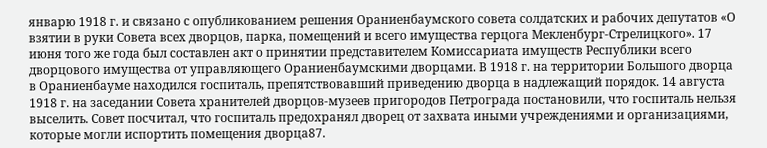январю 1918 г. и связано с опубликованием решения Ораниенбаумского совета солдатских и рабочих депутатов «О взятии в руки Совета всех дворцов, парка, помещений и всего имущества герцога Мекленбург-Стрелицкого». 17 июня того же года был составлен акт о принятии представителем Комиссариата имуществ Республики всего дворцового имущества от управляющего Ораниенбаумскими дворцами. В 1918 г. на территории Большого дворца в Ораниенбауме находился госпиталь, препятствовавший приведению дворца в надлежащий порядок. 14 августа 1918 г. на заседании Совета хранителей дворцов-музеев пригородов Петрограда постановили, что госпиталь нельзя выселить. Совет посчитал, что госпиталь предохранял дворец от захвата иными учреждениями и организациями, которые могли испортить помещения дворца87.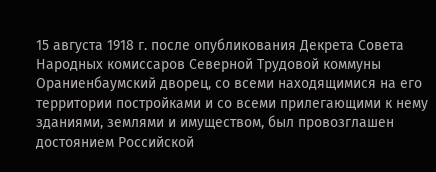15 августа 1918 г. после опубликования Декрета Совета Народных комиссаров Северной Трудовой коммуны Ораниенбаумский дворец, со всеми находящимися на его территории постройками и со всеми прилегающими к нему зданиями, землями и имуществом, был провозглашен достоянием Российской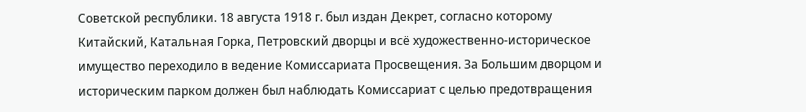Советской республики. 18 августа 1918 г. был издан Декрет, согласно которому Китайский, Катальная Горка, Петровский дворцы и всё художественно-историческое имущество переходило в ведение Комиссариата Просвещения. За Большим дворцом и историческим парком должен был наблюдать Комиссариат с целью предотвращения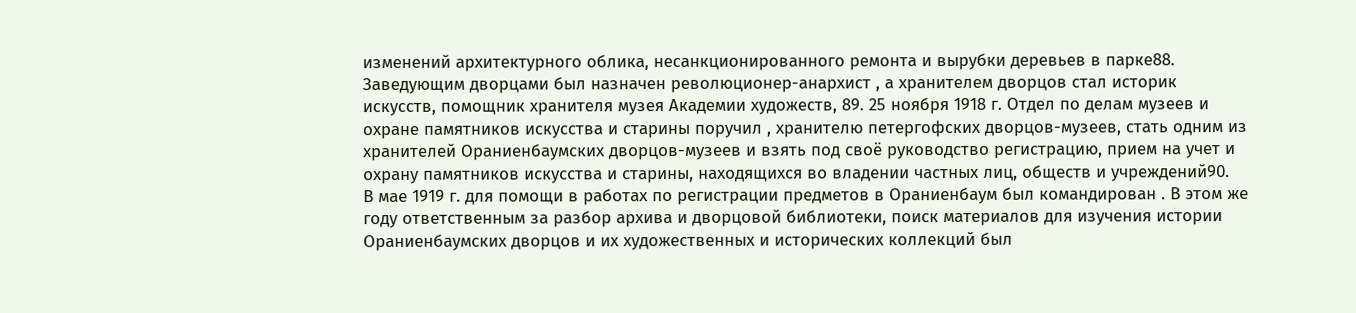изменений архитектурного облика, несанкционированного ремонта и вырубки деревьев в парке88.
Заведующим дворцами был назначен революционер-анархист , а хранителем дворцов стал историк искусств, помощник хранителя музея Академии художеств, 89. 25 ноября 1918 г. Отдел по делам музеев и охране памятников искусства и старины поручил , хранителю петергофских дворцов-музеев, стать одним из хранителей Ораниенбаумских дворцов-музеев и взять под своё руководство регистрацию, прием на учет и охрану памятников искусства и старины, находящихся во владении частных лиц, обществ и учреждений90.
В мае 1919 г. для помощи в работах по регистрации предметов в Ораниенбаум был командирован . В этом же году ответственным за разбор архива и дворцовой библиотеки, поиск материалов для изучения истории Ораниенбаумских дворцов и их художественных и исторических коллекций был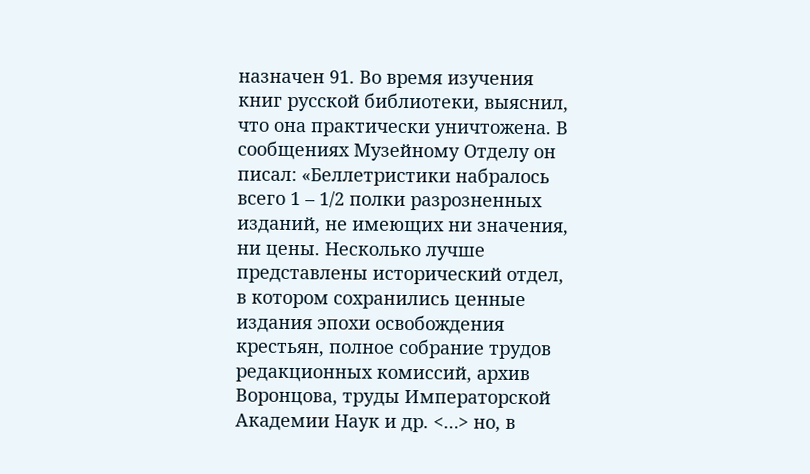назначен 91. Во время изучения книг русской библиотеки, выяснил, что она практически уничтожена. В сообщениях Музейному Отделу он писал: «Беллетристики набралось всего 1 – 1/2 полки разрозненных изданий, не имеющих ни значения, ни цены. Несколько лучше представлены исторический отдел, в котором сохранились ценные издания эпохи освобождения крестьян, полное собрание трудов редакционных комиссий, архив Воронцова, труды Императорской Академии Наук и др. <…> но, в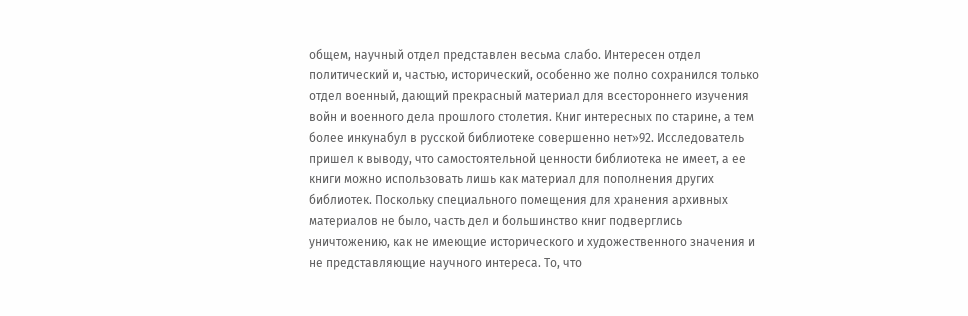общем, научный отдел представлен весьма слабо. Интересен отдел политический и, частью, исторический, особенно же полно сохранился только отдел военный, дающий прекрасный материал для всестороннего изучения войн и военного дела прошлого столетия. Книг интересных по старине, а тем более инкунабул в русской библиотеке совершенно нет»92. Исследователь пришел к выводу, что самостоятельной ценности библиотека не имеет, а ее книги можно использовать лишь как материал для пополнения других библиотек. Поскольку специального помещения для хранения архивных материалов не было, часть дел и большинство книг подверглись уничтожению, как не имеющие исторического и художественного значения и не представляющие научного интереса. То, что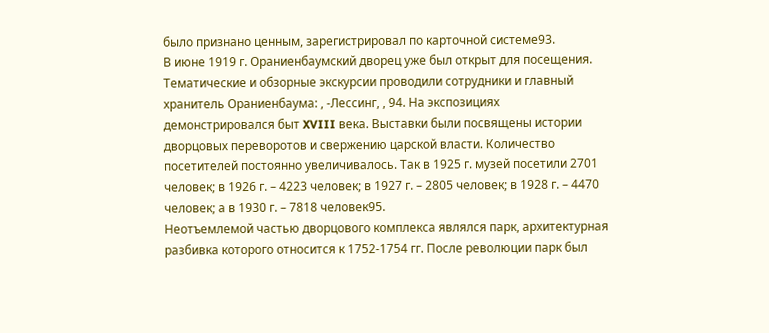было признано ценным, зарегистрировал по карточной системе93.
В июне 1919 г. Ораниенбаумский дворец уже был открыт для посещения. Тематические и обзорные экскурсии проводили сотрудники и главный хранитель Ораниенбаума: , -Лессинг, , 94. На экспозициях демонстрировался быт XVIII века. Выставки были посвящены истории дворцовых переворотов и свержению царской власти. Количество посетителей постоянно увеличивалось. Так в 1925 г. музей посетили 2701 человек; в 1926 г. – 4223 человек; в 1927 г. – 2805 человек; в 1928 г. – 4470 человек; а в 1930 г. – 7818 человек95.
Неотъемлемой частью дворцового комплекса являлся парк, архитектурная разбивка которого относится к 1752-1754 гг. После революции парк был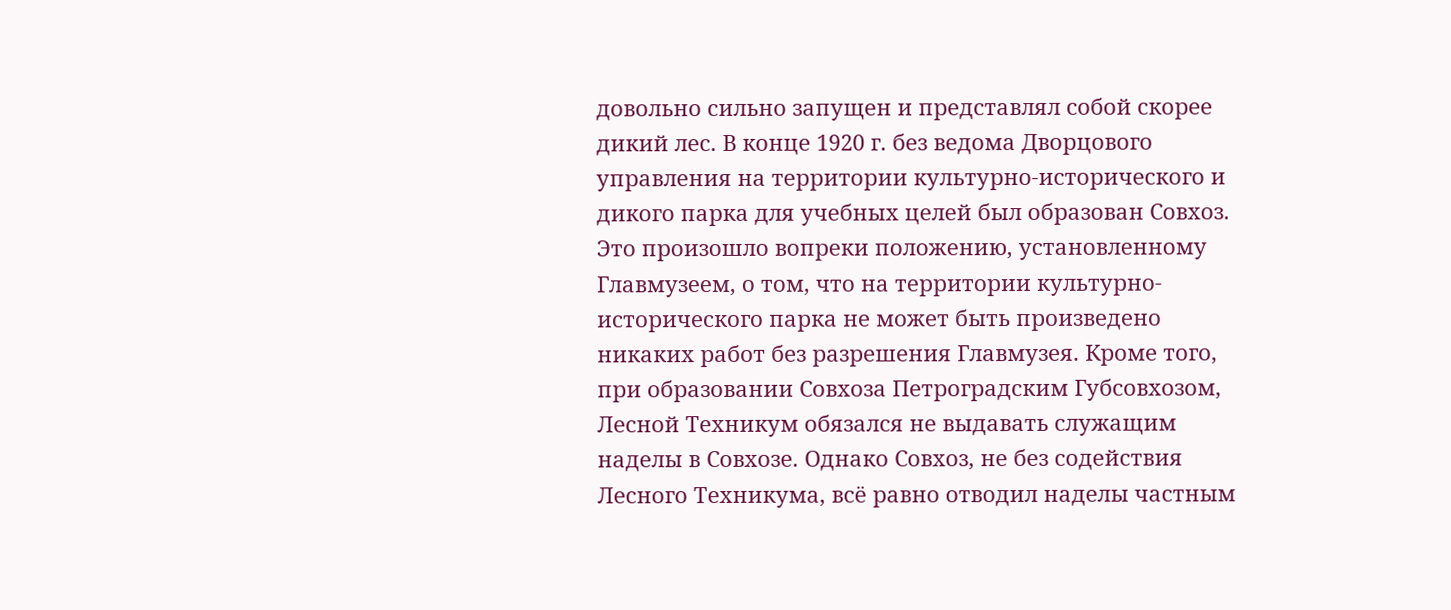довольно сильно запущен и представлял собой скорее дикий лес. В конце 1920 г. без ведома Дворцового управления на территории культурно-исторического и дикого парка для учебных целей был образован Совхоз. Это произошло вопреки положению, установленному Главмузеем, о том, что на территории культурно-исторического парка не может быть произведено никаких работ без разрешения Главмузея. Кроме того, при образовании Совхоза Петроградским Губсовхозом, Лесной Техникум обязался не выдавать служащим наделы в Совхозе. Однако Совхоз, не без содействия Лесного Техникума, всё равно отводил наделы частным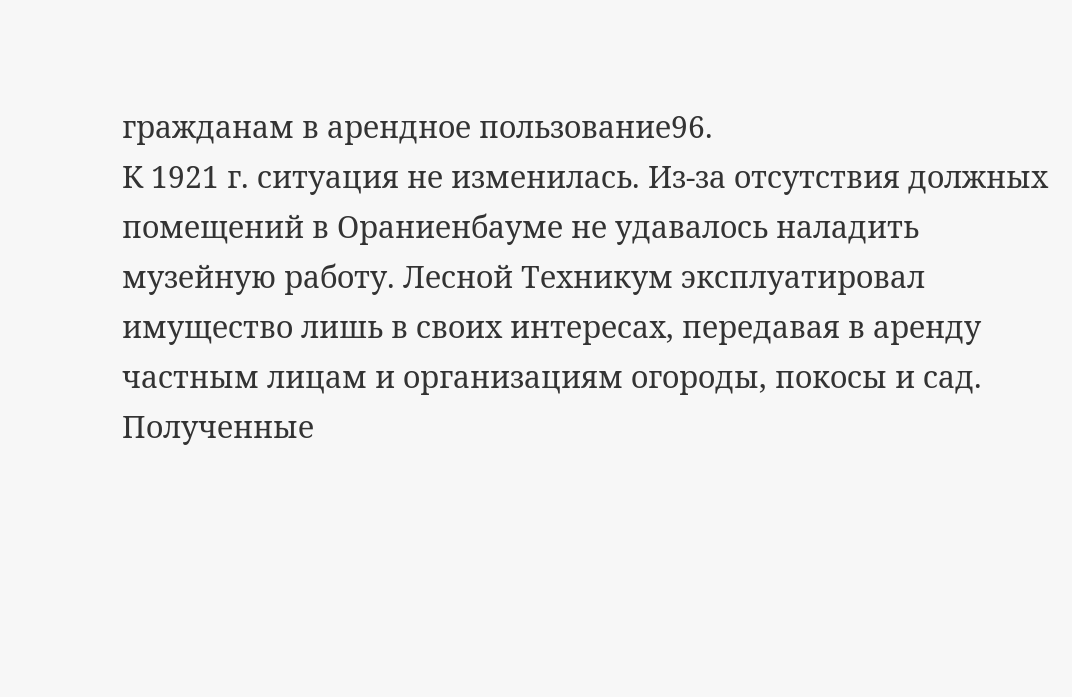гражданам в арендное пользование96.
К 1921 г. ситуация не изменилась. Из-за отсутствия должных помещений в Ораниенбауме не удавалось наладить музейную работу. Лесной Техникум эксплуатировал имущество лишь в своих интересах, передавая в аренду частным лицам и организациям огороды, покосы и сад. Полученные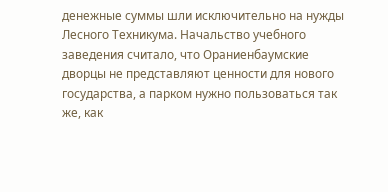денежные суммы шли исключительно на нужды Лесного Техникума. Начальство учебного заведения считало, что Ораниенбаумские дворцы не представляют ценности для нового государства, а парком нужно пользоваться так же, как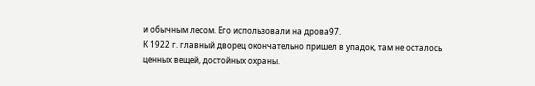и обычным лесом. Его использовали на дрова97.
К 1922 г. главный дворец окончательно пришел в упадок, там не осталось ценных вещей, достойных охраны.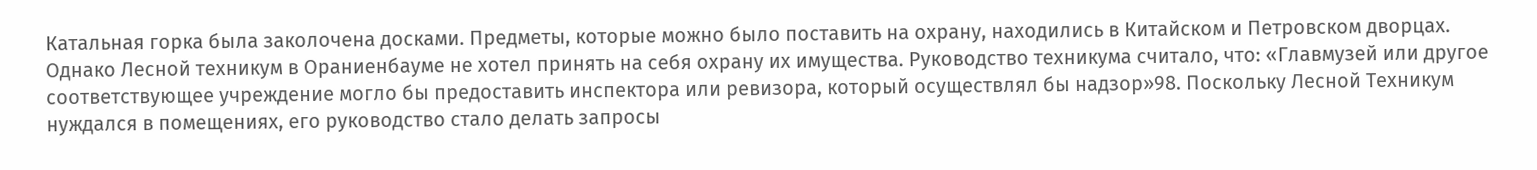Катальная горка была заколочена досками. Предметы, которые можно было поставить на охрану, находились в Китайском и Петровском дворцах. Однако Лесной техникум в Ораниенбауме не хотел принять на себя охрану их имущества. Руководство техникума считало, что: «Главмузей или другое соответствующее учреждение могло бы предоставить инспектора или ревизора, который осуществлял бы надзор»98. Поскольку Лесной Техникум нуждался в помещениях, его руководство стало делать запросы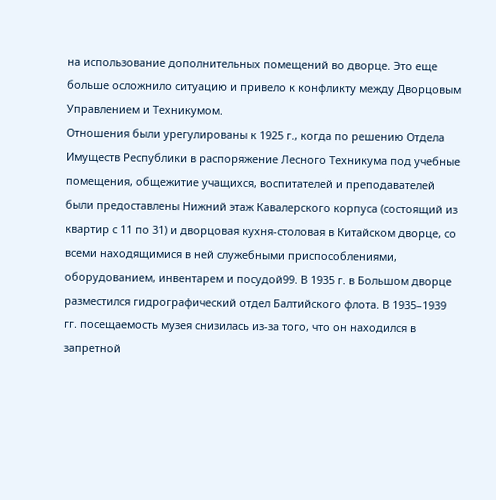на использование дополнительных помещений во дворце. Это еще больше осложнило ситуацию и привело к конфликту между Дворцовым Управлением и Техникумом.
Отношения были урегулированы к 1925 г., когда по решению Отдела Имуществ Республики в распоряжение Лесного Техникума под учебные помещения, общежитие учащихся, воспитателей и преподавателей были предоставлены Нижний этаж Кавалерского корпуса (состоящий из квартир с 11 по 31) и дворцовая кухня-столовая в Китайском дворце, со всеми находящимися в ней служебными приспособлениями, оборудованием, инвентарем и посудой99. В 1935 г. в Большом дворце разместился гидрографический отдел Балтийского флота. В 1935–1939 гг. посещаемость музея снизилась из-за того, что он находился в запретной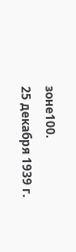зоне100.
25 декабря 1939 г.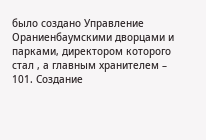было создано Управление Ораниенбаумскими дворцами и парками, директором которого стал , а главным хранителем – 101. Создание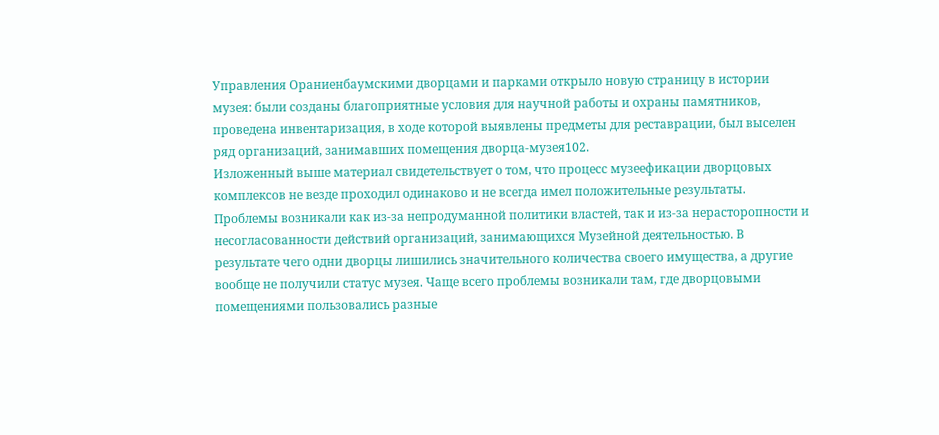Управления Ораниенбаумскими дворцами и парками открыло новую страницу в истории музея: были созданы благоприятные условия для научной работы и охраны памятников, проведена инвентаризация, в ходе которой выявлены предметы для реставрации, был выселен ряд организаций, занимавших помещения дворца-музея102.
Изложенный выше материал свидетельствует о том, что процесс музеефикации дворцовых комплексов не везде проходил одинаково и не всегда имел положительные результаты. Проблемы возникали как из-за непродуманной политики властей, так и из-за нерасторопности и несогласованности действий организаций, занимающихся Музейной деятельностью. В результате чего одни дворцы лишились значительного количества своего имущества, а другие вообще не получили статус музея. Чаще всего проблемы возникали там, где дворцовыми помещениями пользовались разные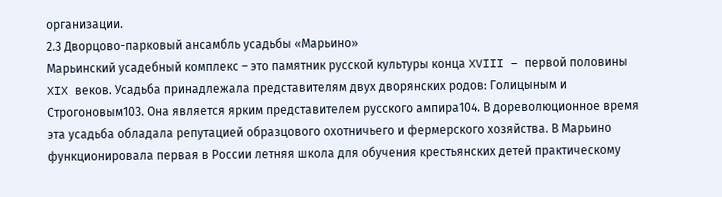организации.
2.3 Дворцово-парковый ансамбль усадьбы «Марьино»
Марьинский усадебный комплекс – это памятник русской культуры конца XVIII – первой половины XIX веков. Усадьба принадлежала представителям двух дворянских родов: Голицыным и Строгоновым103. Она является ярким представителем русского ампира104. В дореволюционное время эта усадьба обладала репутацией образцового охотничьего и фермерского хозяйства. В Марьино функционировала первая в России летняя школа для обучения крестьянских детей практическому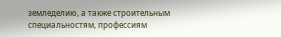земледелию, а также строительным специальностям, профессиям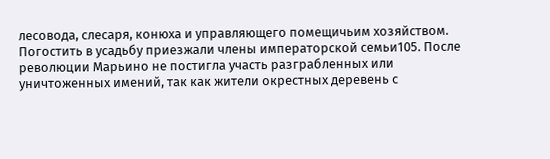лесовода, слесаря, конюха и управляющего помещичьим хозяйством. Погостить в усадьбу приезжали члены императорской семьи105. После революции Марьино не постигла участь разграбленных или уничтоженных имений, так как жители окрестных деревень с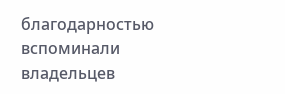благодарностью вспоминали владельцев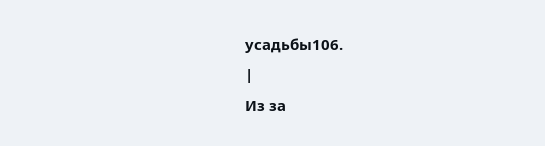усадьбы106.
|
Из за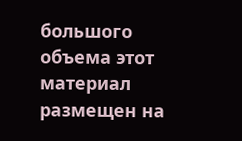большого объема этот материал размещен на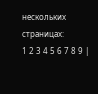нескольких страницах:
1 2 3 4 5 6 7 8 9 |